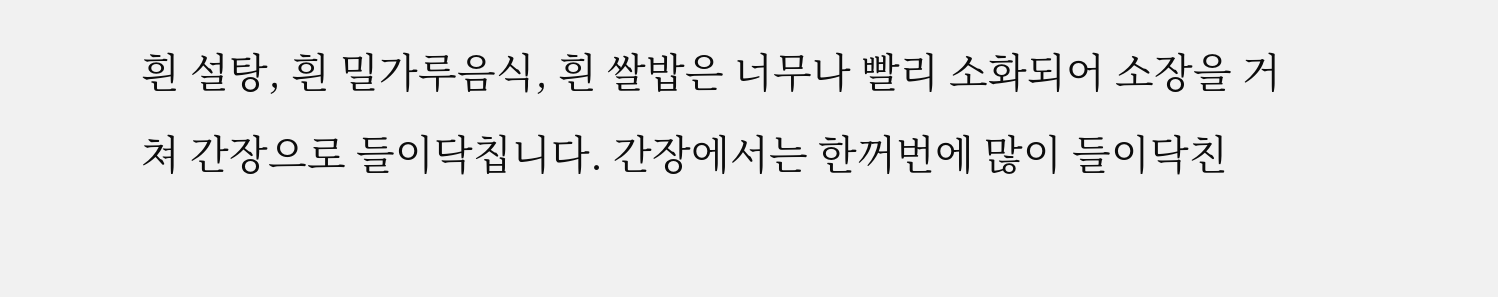흰 설탕, 흰 밀가루음식, 흰 쌀밥은 너무나 빨리 소화되어 소장을 거쳐 간장으로 들이닥칩니다. 간장에서는 한꺼번에 많이 들이닥친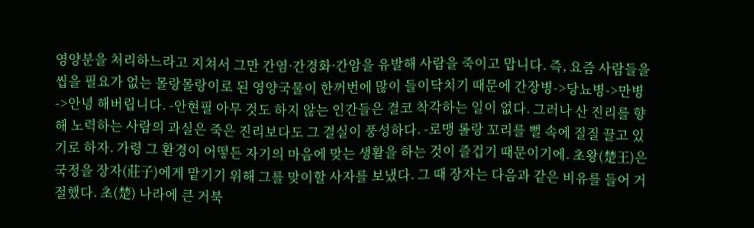영양분을 처리하느라고 지쳐서 그만 간염·간경화·간암을 유발해 사람을 죽이고 맙니다. 즉, 요즘 사람들을 씹을 필요가 없는 몰랑몰랑이로 된 영양국물이 한꺼번에 많이 들이닥치기 때문에 간장병->당뇨병->만병->안녕 해버립니다. -안현필 아무 것도 하지 않는 인간들은 결코 착각하는 일이 없다. 그러나 산 진리를 향해 노력하는 사람의 과실은 죽은 진리보다도 그 결실이 풍성하다. -로맹 롤랑 꼬리를 뻘 속에 질질 끌고 있기로 하자. 가령 그 환경이 어떻든 자기의 마음에 맞는 생활을 하는 것이 즐겁기 때문이기에. 초왕(楚王)은 국정을 장자(莊子)에게 맡기기 위해 그를 맞이할 사자를 보냈다. 그 때 장자는 다음과 같은 비유를 들어 거절했다. 초(楚) 나라에 큰 거북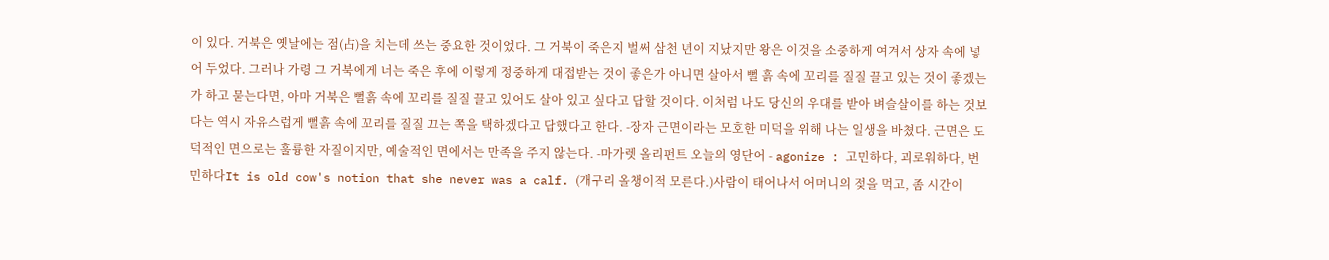이 있다. 거북은 옛날에는 점(占)을 치는데 쓰는 중요한 것이었다. 그 거북이 죽은지 벌써 삼천 년이 지났지만 왕은 이것을 소중하게 여겨서 상자 속에 넣어 두었다. 그러나 가령 그 거북에게 너는 죽은 후에 이렇게 정중하게 대접받는 것이 좋은가 아니면 살아서 뻘 흙 속에 꼬리를 질질 끌고 있는 것이 좋겠는가 하고 묻는다면, 아마 거북은 뻘흙 속에 꼬리를 질질 끌고 있어도 살아 있고 싶다고 답할 것이다. 이처럼 나도 당신의 우대를 받아 벼슬살이를 하는 것보다는 역시 자유스럽게 뻘흙 속에 꼬리를 질질 끄는 쪽을 택하겠다고 답했다고 한다. -장자 근면이라는 모호한 미덕을 위해 나는 일생을 바쳤다. 근면은 도덕적인 면으로는 훌륭한 자질이지만, 예술적인 면에서는 만족을 주지 않는다. -마가렛 올리펀트 오늘의 영단어 - agonize : 고민하다, 괴로워하다, 번민하다It is old cow's notion that she never was a calf. (개구리 올챙이적 모른다.)사람이 태어나서 어머니의 젖을 먹고, 좀 시간이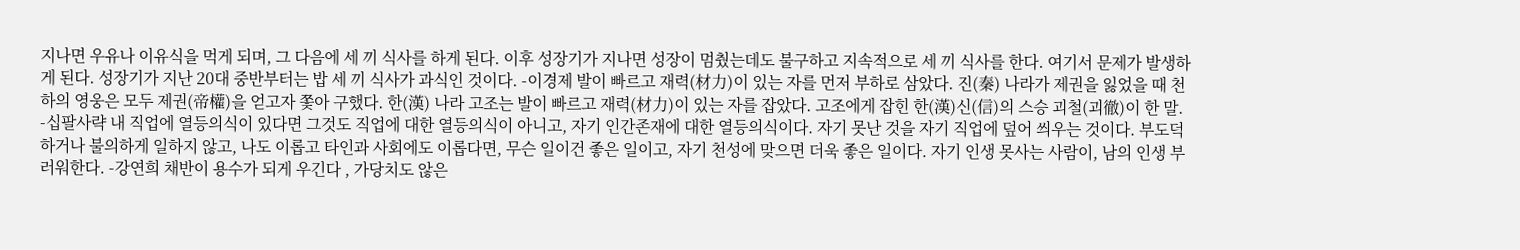지나면 우유나 이유식을 먹게 되며, 그 다음에 세 끼 식사를 하게 된다. 이후 성장기가 지나면 성장이 멈췄는데도 불구하고 지속적으로 세 끼 식사를 한다. 여기서 문제가 발생하게 된다. 성장기가 지난 20대 중반부터는 밥 세 끼 식사가 과식인 것이다. -이경제 발이 빠르고 재력(材力)이 있는 자를 먼저 부하로 삼았다. 진(秦) 나라가 제권을 잃었을 때 천하의 영웅은 모두 제권(帝權)을 얻고자 쫓아 구했다. 한(漢) 나라 고조는 발이 빠르고 재력(材力)이 있는 자를 잡았다. 고조에게 잡힌 한(漢)신(信)의 스승 괴철(괴徹)이 한 말. -십팔사략 내 직업에 열등의식이 있다면 그것도 직업에 대한 열등의식이 아니고, 자기 인간존재에 대한 열등의식이다. 자기 못난 것을 자기 직업에 덮어 씌우는 것이다. 부도덕하거나 불의하게 일하지 않고, 나도 이롭고 타인과 사회에도 이롭다면, 무슨 일이건 좋은 일이고, 자기 천성에 맞으면 더욱 좋은 일이다. 자기 인생 못사는 사람이, 남의 인생 부러워한다. -강연희 채반이 용수가 되게 우긴다 , 가당치도 않은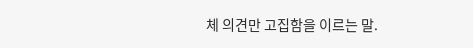체 의견만 고집함을 이르는 말.